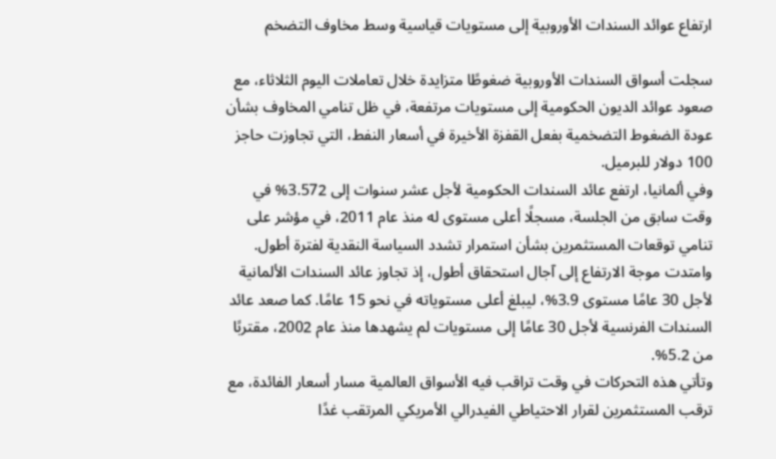ارتفاع عوائد السندات الأوروبية إلى مستويات قياسية وسط مخاوف التضخم

سجلت أسواق السندات الأوروبية ضغوطًا متزايدة خلال تعاملات اليوم الثلاثاء، مع صعود عوائد الديون الحكومية إلى مستويات مرتفعة، في ظل تنامي المخاوف بشأن عودة الضغوط التضخمية بفعل القفزة الأخيرة في أسعار النفط، التي تجاوزت حاجز 100 دولار للبرميل.
وفي ألمانيا، ارتفع عائد السندات الحكومية لأجل عشر سنوات إلى 3.572% في وقت سابق من الجلسة، مسجلًا أعلى مستوى له منذ عام 2011، في مؤشر على تنامي توقعات المستثمرين بشأن استمرار تشدد السياسة النقدية لفترة أطول.
وامتدت موجة الارتفاع إلى آجال استحقاق أطول، إذ تجاوز عائد السندات الألمانية لأجل 30 عامًا مستوى 3.9%، ليبلغ أعلى مستوياته في نحو 15 عامًا. كما صعد عائد السندات الفرنسية لأجل 30 عامًا إلى مستويات لم يشهدها منذ عام 2002، مقتربًا من 5.2%.
وتأتي هذه التحركات في وقت تراقب فيه الأسواق العالمية مسار أسعار الفائدة، مع ترقب المستثمرين لقرار الاحتياطي الفيدرالي الأمريكي المرتقب غدًا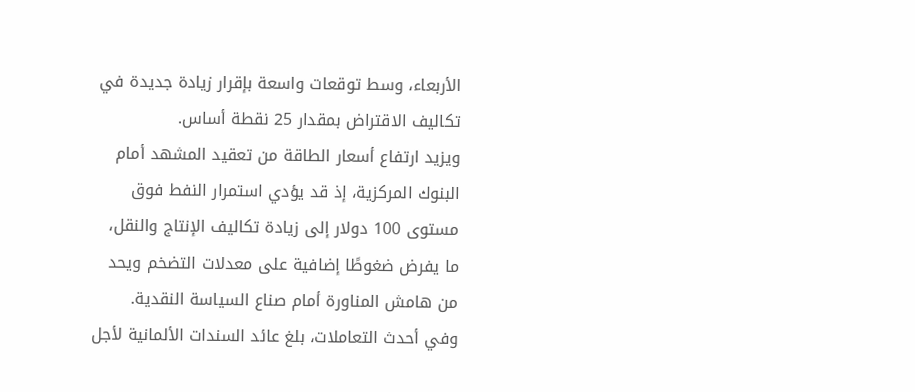الأربعاء، وسط توقعات واسعة بإقرار زيادة جديدة في تكاليف الاقتراض بمقدار 25 نقطة أساس.
ويزيد ارتفاع أسعار الطاقة من تعقيد المشهد أمام البنوك المركزية، إذ قد يؤدي استمرار النفط فوق مستوى 100 دولار إلى زيادة تكاليف الإنتاج والنقل، ما يفرض ضغوطًا إضافية على معدلات التضخم ويحد من هامش المناورة أمام صناع السياسة النقدية.
وفي أحدث التعاملات، بلغ عائد السندات الألمانية لأجل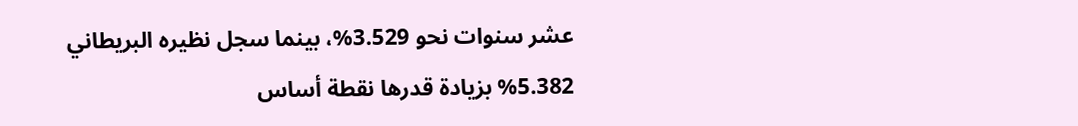عشر سنوات نحو 3.529%، بينما سجل نظيره البريطاني 5.382% بزيادة قدرها نقطة أساس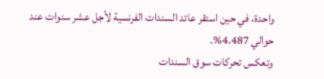واحدة، في حين استقر عائد السندات الفرنسية لأجل عشر سنوات عند حوالي 4.487%.
وتعكس تحركات سوق السندات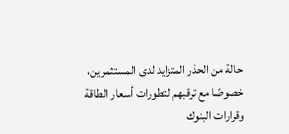حالة من الحذر المتزايد لدى المستثمرين، خصوصًا مع ترقبهم لتطورات أسعار الطاقة وقرارات البنوك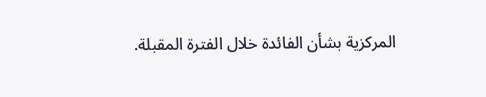المركزية بشأن الفائدة خلال الفترة المقبلة.